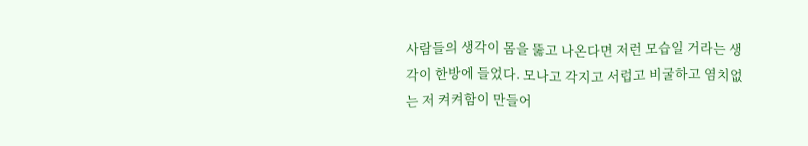사람들의 생각이 몸을 뚫고 나온다면 저런 모습일 거라는 생각이 한방에 들었다. 모나고 각지고 서럽고 비굴하고 염치없는 저 켜켜함이 만들어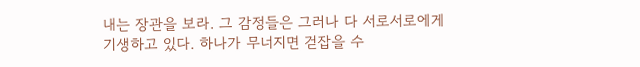내는 장관을 보라. 그 감정들은 그러나 다 서로서로에게 기생하고 있다. 하나가 무너지면 걷잡을 수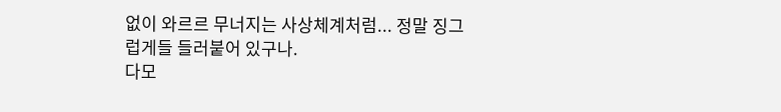없이 와르르 무너지는 사상체계처럼... 정말 징그럽게들 들러붙어 있구나.
다모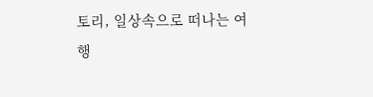토리, 일상속으로 떠나는 여행